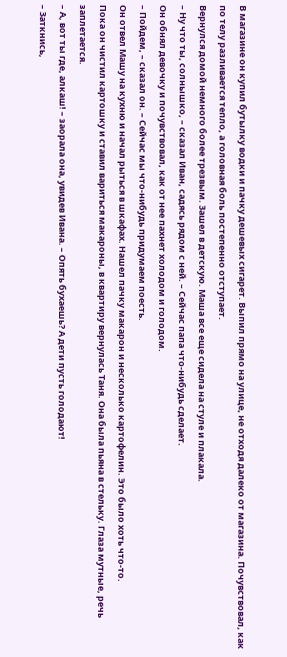В магазине он купил бутылку водки и пачку дешевых сигарет. Выпил прямо на улице, не отходя далеко от магазина. Почувствовал, как по телу разливается тепло, а головная боль постепенно отступает.
Вернулся домой немного более трезвым. Зашел в детскую. Маша все еще сидела на стуле и плакала.
– Ну что ты, солнышко, – сказал Иван, садясь рядом с ней. – Сейчас папа что-нибудь сделает.
Он обнял девочку и почувствовал, как от нее пахнет холодом и голодом.
– Пойдем, – сказал он. – Сейчас мы что-нибудь придумаем поесть.
Он отвел Машу на кухню и начал рыться в шкафах. Нашел пачку макарон и несколько картофелин. Это было хоть что-то.
Пока он чистил картошку и ставил вариться макароны, в квартиру вернулась Таня. Она была пьяна в стельку. Глаза мутные, речь заплетается.
– А, вот ты где, алкаш! – заорала она, увидев Ивана. – Опять бухаешь? А дети пусть голодают!
– Заткнись,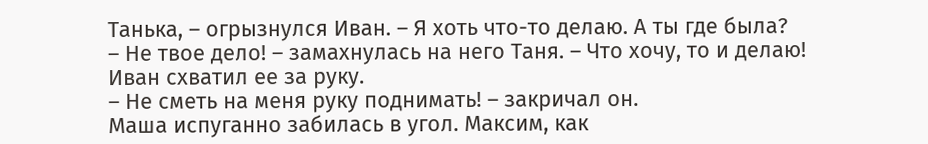Танька, – огрызнулся Иван. – Я хоть что-то делаю. А ты где была?
– Не твое дело! – замахнулась на него Таня. – Что хочу, то и делаю!
Иван схватил ее за руку.
– Не сметь на меня руку поднимать! – закричал он.
Маша испуганно забилась в угол. Максим, как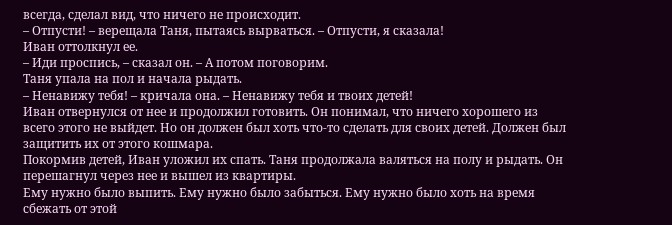всегда, сделал вид, что ничего не происходит.
– Отпусти! – верещала Таня, пытаясь вырваться. – Отпусти, я сказала!
Иван оттолкнул ее.
– Иди проспись, – сказал он. – А потом поговорим.
Таня упала на пол и начала рыдать.
– Ненавижу тебя! – кричала она. – Ненавижу тебя и твоих детей!
Иван отвернулся от нее и продолжил готовить. Он понимал, что ничего хорошего из всего этого не выйдет. Но он должен был хоть что-то сделать для своих детей. Должен был защитить их от этого кошмара.
Покормив детей, Иван уложил их спать. Таня продолжала валяться на полу и рыдать. Он перешагнул через нее и вышел из квартиры.
Ему нужно было выпить. Ему нужно было забыться. Ему нужно было хоть на время сбежать от этой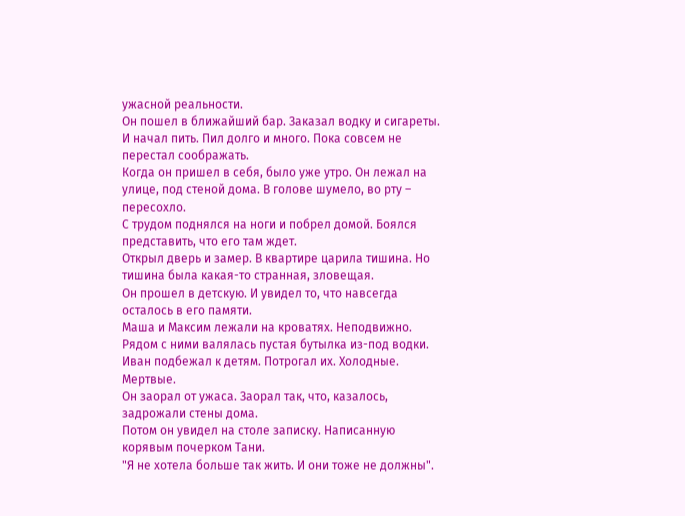ужасной реальности.
Он пошел в ближайший бар. Заказал водку и сигареты. И начал пить. Пил долго и много. Пока совсем не перестал соображать.
Когда он пришел в себя, было уже утро. Он лежал на улице, под стеной дома. В голове шумело, во рту – пересохло.
С трудом поднялся на ноги и побрел домой. Боялся представить, что его там ждет.
Открыл дверь и замер. В квартире царила тишина. Но тишина была какая-то странная, зловещая.
Он прошел в детскую. И увидел то, что навсегда осталось в его памяти.
Маша и Максим лежали на кроватях. Неподвижно. Рядом с ними валялась пустая бутылка из-под водки.
Иван подбежал к детям. Потрогал их. Холодные. Мертвые.
Он заорал от ужаса. Заорал так, что, казалось, задрожали стены дома.
Потом он увидел на столе записку. Написанную корявым почерком Тани.
"Я не хотела больше так жить. И они тоже не должны".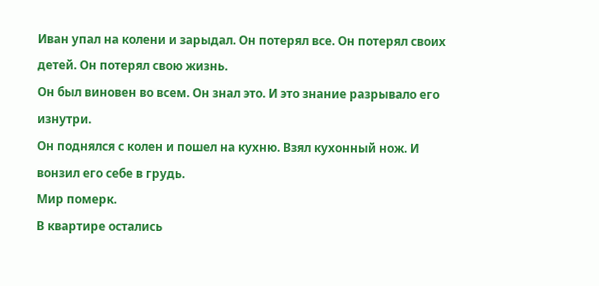Иван упал на колени и зарыдал. Он потерял все. Он потерял своих детей. Он потерял свою жизнь.
Он был виновен во всем. Он знал это. И это знание разрывало его изнутри.
Он поднялся с колен и пошел на кухню. Взял кухонный нож. И вонзил его себе в грудь.
Мир померк.
В квартире остались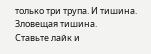только три трупа. И тишина. Зловещая тишина.
Ставьте лайк и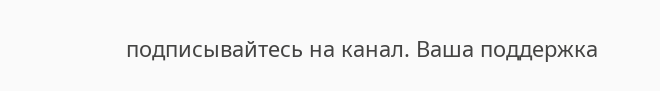подписывайтесь на канал. Ваша поддержка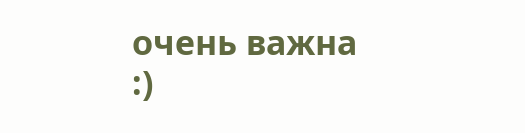очень важна :)